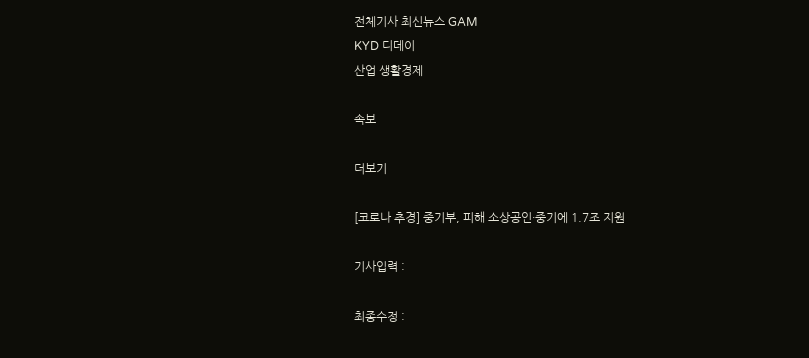전체기사 최신뉴스 GAM
KYD 디데이
산업 생활경제

속보

더보기

[코로나 추경] 중기부, 피해 소상공인·중기에 1.7조 지원

기사입력 :

최종수정 :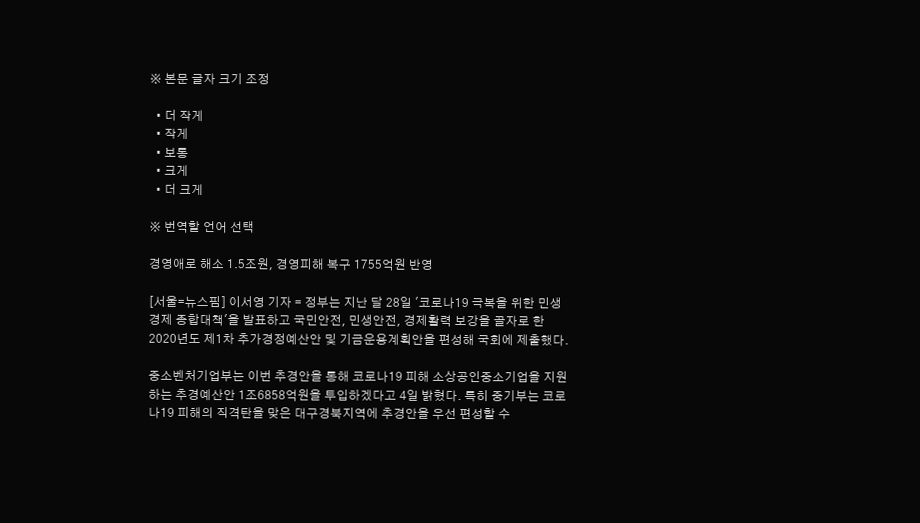※ 본문 글자 크기 조정

  • 더 작게
  • 작게
  • 보통
  • 크게
  • 더 크게

※ 번역할 언어 선택

경영애로 해소 1.5조원, 경영피해 복구 1755억원 반영

[서울=뉴스핌] 이서영 기자 = 정부는 지난 달 28일 '코로나19 극복을 위한 민생경제 종합대책'을 발표하고 국민안전, 민생안전, 경제활력 보강을 골자로 한 2020년도 제1차 추가경정예산안 및 기금운용계획안을 편성해 국회에 제출했다.

중소벤처기업부는 이번 추경안을 통해 코로나19 피해 소상공인중소기업을 지원하는 추경예산안 1조6858억원을 투입하겠다고 4일 밝혔다. 특히 중기부는 코로나19 피해의 직격탄을 맞은 대구경북지역에 추경안을 우선 편성할 수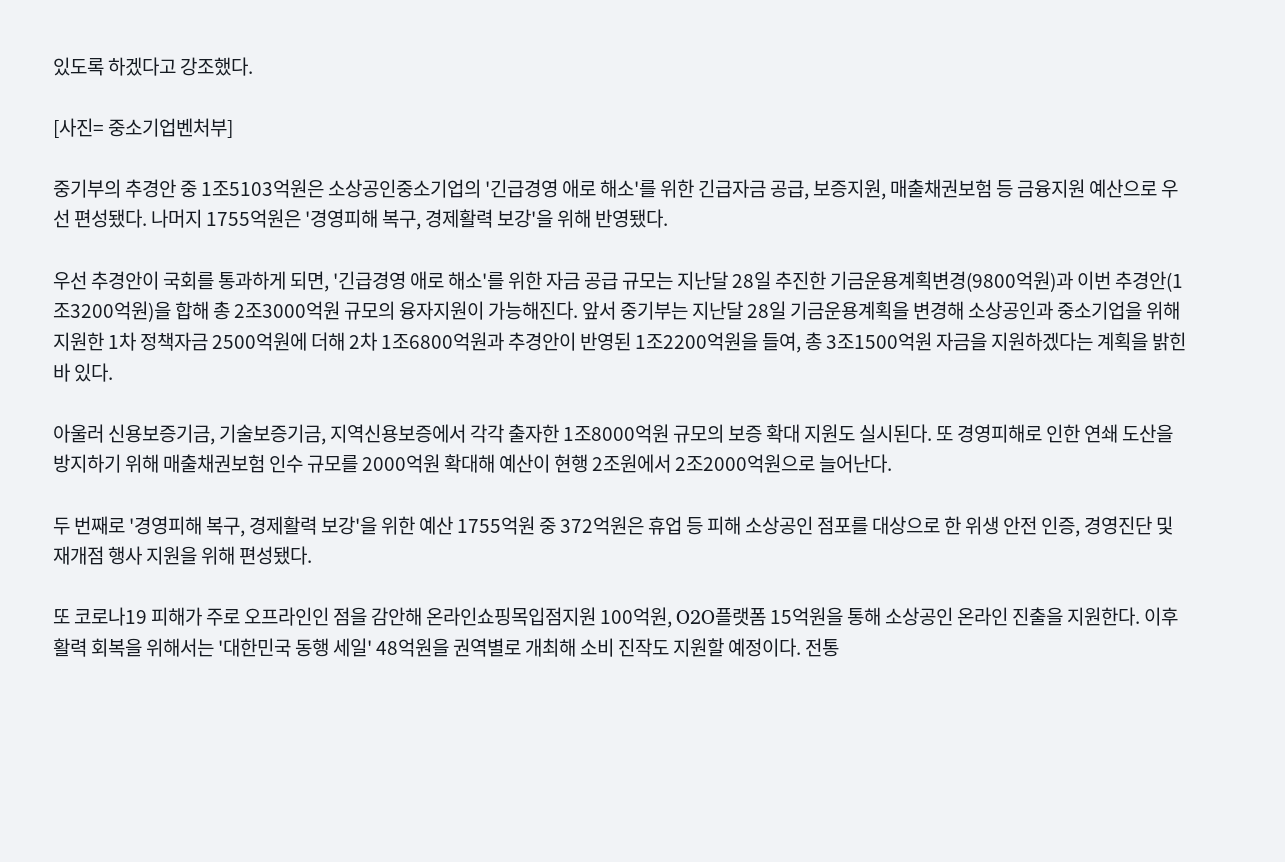있도록 하겠다고 강조했다.

[사진= 중소기업벤처부]

중기부의 추경안 중 1조5103억원은 소상공인중소기업의 '긴급경영 애로 해소'를 위한 긴급자금 공급, 보증지원, 매출채권보험 등 금융지원 예산으로 우선 편성됐다. 나머지 1755억원은 '경영피해 복구, 경제활력 보강'을 위해 반영됐다.

우선 추경안이 국회를 통과하게 되면, '긴급경영 애로 해소'를 위한 자금 공급 규모는 지난달 28일 추진한 기금운용계획변경(9800억원)과 이번 추경안(1조3200억원)을 합해 총 2조3000억원 규모의 융자지원이 가능해진다. 앞서 중기부는 지난달 28일 기금운용계획을 변경해 소상공인과 중소기업을 위해 지원한 1차 정책자금 2500억원에 더해 2차 1조6800억원과 추경안이 반영된 1조2200억원을 들여, 총 3조1500억원 자금을 지원하겠다는 계획을 밝힌 바 있다.

아울러 신용보증기금, 기술보증기금, 지역신용보증에서 각각 출자한 1조8000억원 규모의 보증 확대 지원도 실시된다. 또 경영피해로 인한 연쇄 도산을 방지하기 위해 매출채권보험 인수 규모를 2000억원 확대해 예산이 현행 2조원에서 2조2000억원으로 늘어난다.

두 번째로 '경영피해 복구, 경제활력 보강'을 위한 예산 1755억원 중 372억원은 휴업 등 피해 소상공인 점포를 대상으로 한 위생 안전 인증, 경영진단 및 재개점 행사 지원을 위해 편성됐다.

또 코로나19 피해가 주로 오프라인인 점을 감안해 온라인쇼핑목입점지원 100억원, O2O플랫폼 15억원을 통해 소상공인 온라인 진출을 지원한다. 이후 활력 회복을 위해서는 '대한민국 동행 세일' 48억원을 권역별로 개최해 소비 진작도 지원할 예정이다. 전통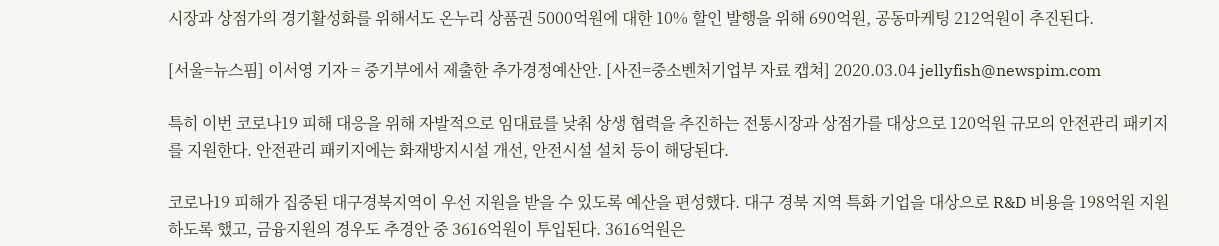시장과 상점가의 경기활성화를 위해서도 온누리 상품권 5000억원에 대한 10% 할인 발행을 위해 690억원, 공동마케팅 212억원이 추진된다.

[서울=뉴스핌] 이서영 기자 = 중기부에서 제출한 추가경정예산안. [사진=중소벤처기업부 자료 캡쳐] 2020.03.04 jellyfish@newspim.com

특히 이번 코로나19 피해 대응을 위해 자발적으로 임대료를 낮춰 상생 협력을 추진하는 전통시장과 상점가를 대상으로 120억원 규모의 안전관리 패키지를 지원한다. 안전관리 패키지에는 화재방지시설 개선, 안전시설 설치 등이 해당된다.

코로나19 피해가 집중된 대구경북지역이 우선 지원을 받을 수 있도록 예산을 편성했다. 대구 경북 지역 특화 기업을 대상으로 R&D 비용을 198억원 지원하도록 했고, 금융지원의 경우도 추경안 중 3616억원이 투입된다. 3616억원은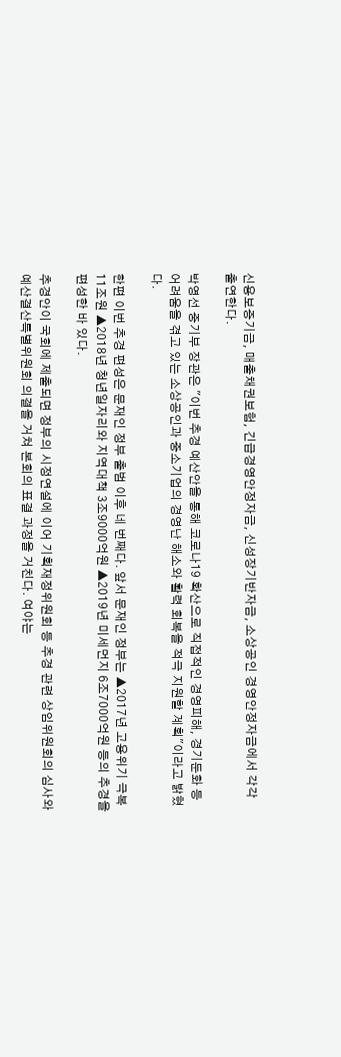신용보증기금, 매출채권보험, 긴급경영안정자금, 신성장기반자금, 소상공인 경영안정자금에서 각각 출연한다.

박영선 중기부 장관은 "이번 추경 예산안을 통해 코로나19 확산으로 직접적인 경영피해, 경기둔화 등 어려움을 겪고 있는 소상공인과 중소기업의 경영난 해소와 활력 회복을 적극 지원할 계획"이라고 밝혔다.

한편 이번 추경 편성은 문재인 정부 출범 이후 네 번째다. 앞서 문재인 정부는 ▲2017년 고용위기 극복 11조원 ▲2018년 청년일자리와 지역대책 3조9000억원 ▲2019년 미세먼지 6조7000억원 등의 추경을 편성한 바 있다.

추경안이 국회에 제출되면 정부의 시정연설에 이어 기획재정위원회 등 추경 관련 상임위원회의 심사와 예산결산특별위원회 의결을 거쳐 본회의 표결 과정을 거친다. 여야는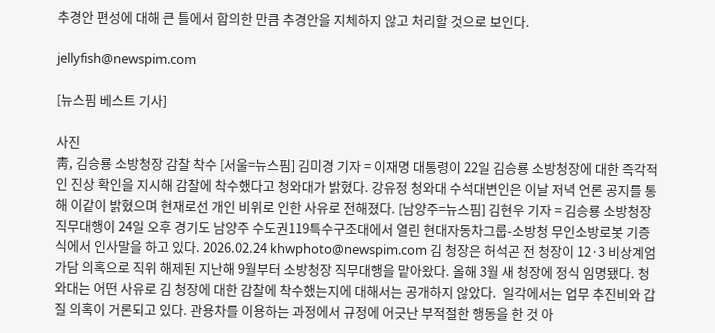추경안 편성에 대해 큰 틀에서 합의한 만큼 추경안을 지체하지 않고 처리할 것으로 보인다.

jellyfish@newspim.com

[뉴스핌 베스트 기사]

사진
靑, 김승룡 소방청장 감찰 착수 [서울=뉴스핌] 김미경 기자 = 이재명 대통령이 22일 김승룡 소방청장에 대한 즉각적인 진상 확인을 지시해 감찰에 착수했다고 청와대가 밝혔다. 강유정 청와대 수석대변인은 이날 저녁 언론 공지를 통해 이같이 밝혔으며 현재로선 개인 비위로 인한 사유로 전해졌다. [남양주=뉴스핌] 김현우 기자 = 김승룡 소방청장 직무대행이 24일 오후 경기도 남양주 수도권119특수구조대에서 열린 현대자동차그룹-소방청 무인소방로봇 기증식에서 인사말을 하고 있다. 2026.02.24 khwphoto@newspim.com 김 청장은 허석곤 전 청장이 12·3 비상계엄 가담 의혹으로 직위 해제된 지난해 9월부터 소방청장 직무대행을 맡아왔다. 올해 3월 새 청장에 정식 임명됐다. 청와대는 어떤 사유로 김 청장에 대한 감찰에 착수했는지에 대해서는 공개하지 않았다.  일각에서는 업무 추진비와 갑질 의혹이 거론되고 있다. 관용차를 이용하는 과정에서 규정에 어긋난 부적절한 행동을 한 것 아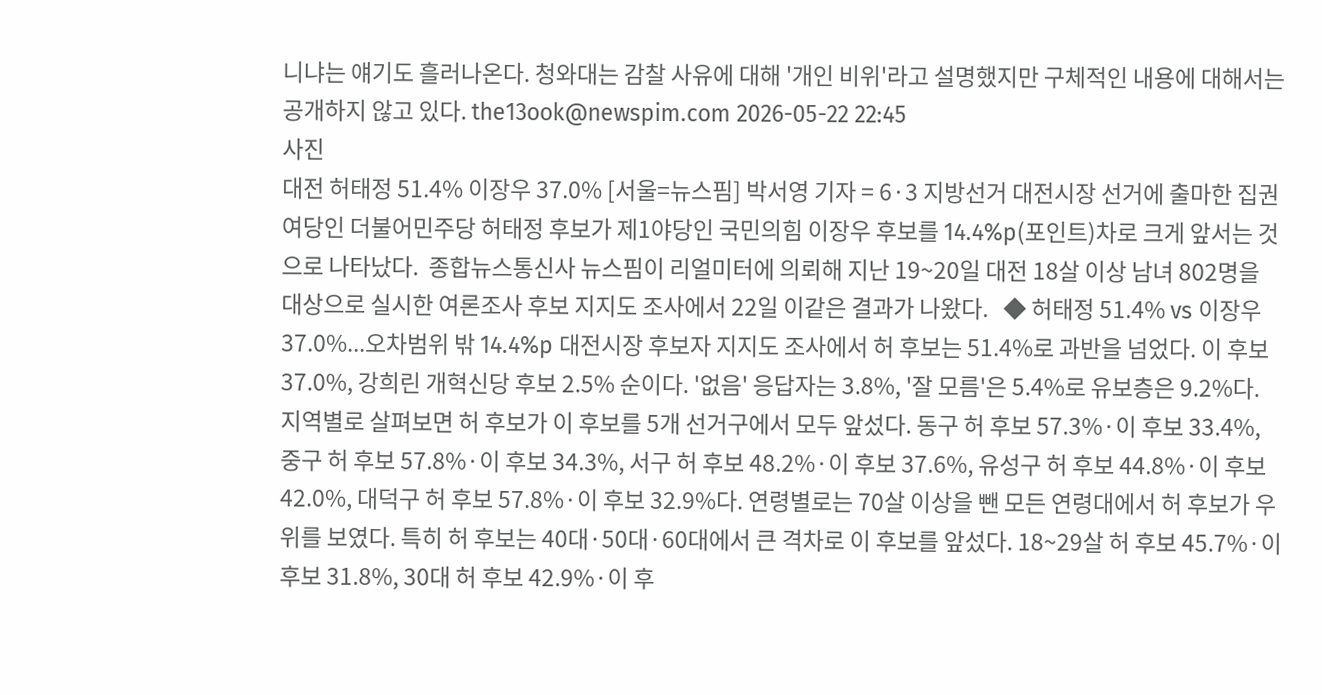니냐는 얘기도 흘러나온다. 청와대는 감찰 사유에 대해 '개인 비위'라고 설명했지만 구체적인 내용에 대해서는 공개하지 않고 있다. the13ook@newspim.com 2026-05-22 22:45
사진
대전 허태정 51.4% 이장우 37.0% [서울=뉴스핌] 박서영 기자 = 6·3 지방선거 대전시장 선거에 출마한 집권 여당인 더불어민주당 허태정 후보가 제1야당인 국민의힘 이장우 후보를 14.4%p(포인트)차로 크게 앞서는 것으로 나타났다.  종합뉴스통신사 뉴스핌이 리얼미터에 의뢰해 지난 19~20일 대전 18살 이상 남녀 802명을 대상으로 실시한 여론조사 후보 지지도 조사에서 22일 이같은 결과가 나왔다.   ◆ 허태정 51.4% vs 이장우 37.0%...오차범위 밖 14.4%p 대전시장 후보자 지지도 조사에서 허 후보는 51.4%로 과반을 넘었다. 이 후보 37.0%, 강희린 개혁신당 후보 2.5% 순이다. '없음' 응답자는 3.8%, '잘 모름'은 5.4%로 유보층은 9.2%다. 지역별로 살펴보면 허 후보가 이 후보를 5개 선거구에서 모두 앞섰다. 동구 허 후보 57.3%·이 후보 33.4%, 중구 허 후보 57.8%·이 후보 34.3%, 서구 허 후보 48.2%·이 후보 37.6%, 유성구 허 후보 44.8%·이 후보 42.0%, 대덕구 허 후보 57.8%·이 후보 32.9%다. 연령별로는 70살 이상을 뺀 모든 연령대에서 허 후보가 우위를 보였다. 특히 허 후보는 40대·50대·60대에서 큰 격차로 이 후보를 앞섰다. 18~29살 허 후보 45.7%·이 후보 31.8%, 30대 허 후보 42.9%·이 후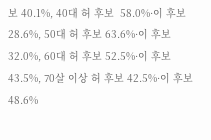보 40.1%, 40대 허 후보  58.0%·이 후보 28.6%, 50대 허 후보 63.6%·이 후보 32.0%, 60대 허 후보 52.5%·이 후보 43.5%, 70살 이상 허 후보 42.5%·이 후보 48.6%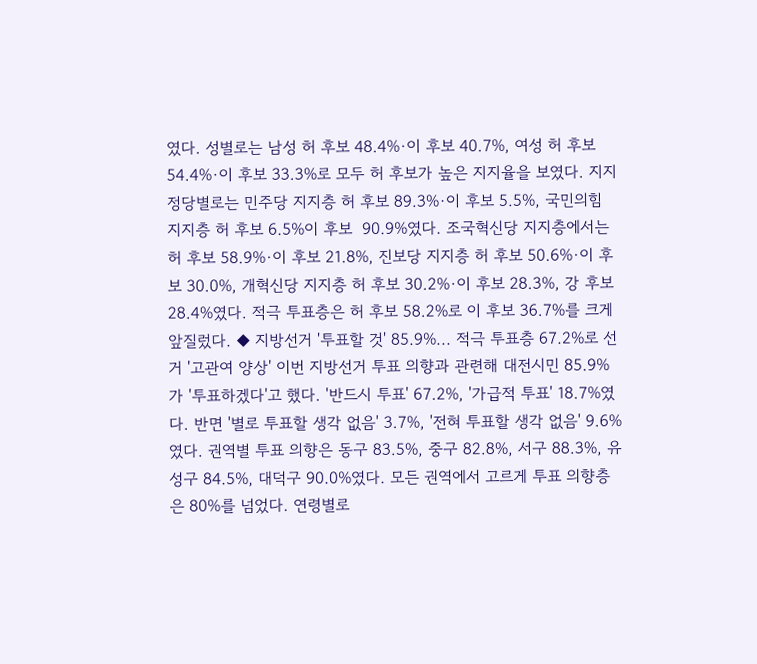였다. 성별로는 남성 허 후보 48.4%·이 후보 40.7%, 여성 허 후보 54.4%·이 후보 33.3%로 모두 허 후보가 높은 지지율을 보였다. 지지 정당별로는 민주당 지지층 허 후보 89.3%·이 후보 5.5%, 국민의힘 지지층 허 후보 6.5%이 후보  90.9%였다. 조국혁신당 지지층에서는 허 후보 58.9%·이 후보 21.8%, 진보당 지지층 허 후보 50.6%·이 후보 30.0%, 개혁신당 지지층 허 후보 30.2%·이 후보 28.3%, 강 후보 28.4%였다. 적극 투표층은 허 후보 58.2%로 이 후보 36.7%를 크게 앞질렀다. ◆ 지방선거 '투표할 것' 85.9%... 적극 투표층 67.2%로 선거 '고관여 양상' 이번 지방선거 투표 의향과 관련해 대전시민 85.9%가 '투표하겠다'고 했다. '반드시 투표' 67.2%, '가급적 투표' 18.7%였다. 반면 '별로 투표할 생각 없음' 3.7%, '전혀 투표할 생각 없음' 9.6%였다. 권역별 투표 의향은 동구 83.5%, 중구 82.8%, 서구 88.3%, 유성구 84.5%, 대덕구 90.0%였다. 모든 권역에서 고르게 투표 의향층은 80%를 넘었다. 연령별로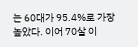는 60대가 95.4%로 가장 높았다. 이어 70살 이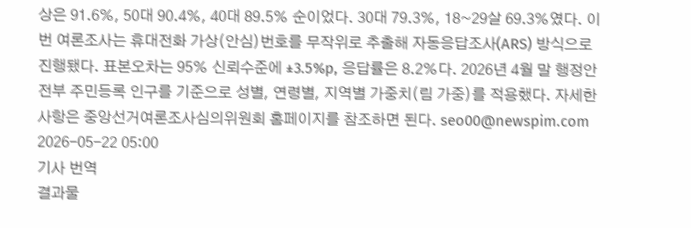상은 91.6%, 50대 90.4%, 40대 89.5% 순이었다. 30대 79.3%, 18~29살 69.3%였다. 이번 여론조사는 휴대전화 가상(안심)번호를 무작위로 추출해 자동응답조사(ARS) 방식으로 진행됐다. 표본오차는 95% 신뢰수준에 ±3.5%p, 응답률은 8.2%다. 2026년 4월 말 행정안전부 주민등록 인구를 기준으로 성별, 연령별, 지역별 가중치(림 가중)를 적용했다. 자세한 사항은 중앙선거여론조사심의위원회 홈페이지를 참조하면 된다. seo00@newspim.com 2026-05-22 05:00
기사 번역
결과물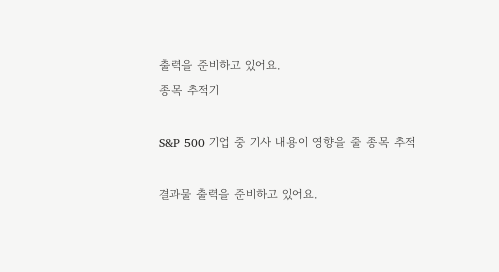출력을 준비하고 있어요.
종목 추적기

S&P 500 기업 중 기사 내용이 영향을 줄 종목 추적

결과물 출력을 준비하고 있어요.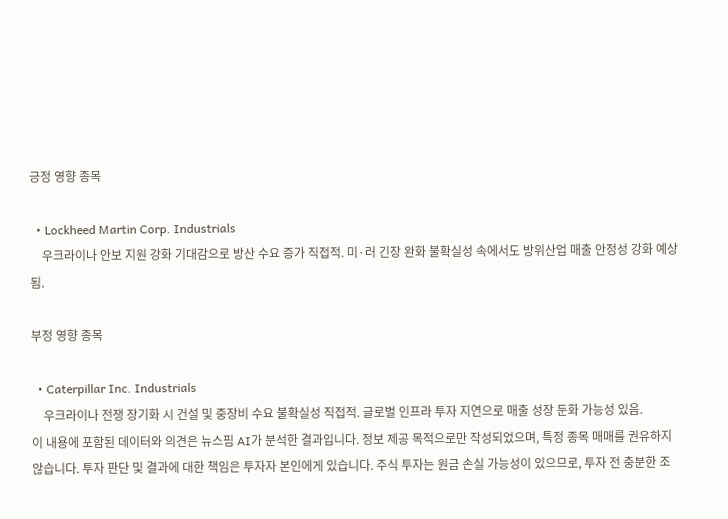긍정 영향 종목

  • Lockheed Martin Corp. Industrials
    우크라이나 안보 지원 강화 기대감으로 방산 수요 증가 직접적. 미·러 긴장 완화 불확실성 속에서도 방위산업 매출 안정성 강화 예상됨.

부정 영향 종목

  • Caterpillar Inc. Industrials
    우크라이나 전쟁 장기화 시 건설 및 중장비 수요 불확실성 직접적. 글로벌 인프라 투자 지연으로 매출 성장 둔화 가능성 있음.
이 내용에 포함된 데이터와 의견은 뉴스핌 AI가 분석한 결과입니다. 정보 제공 목적으로만 작성되었으며, 특정 종목 매매를 권유하지 않습니다. 투자 판단 및 결과에 대한 책임은 투자자 본인에게 있습니다. 주식 투자는 원금 손실 가능성이 있으므로, 투자 전 충분한 조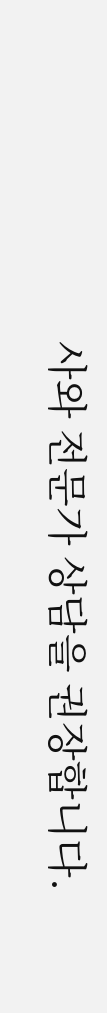사와 전문가 상담을 권장합니다.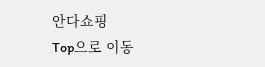안다쇼핑
Top으로 이동